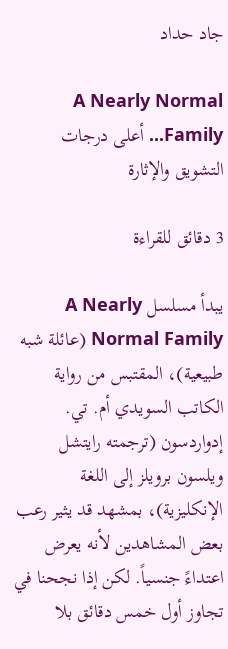جاد حداد

A Nearly Normal Family... أعلى درجات التشويق والإثارة

3 دقائق للقراءة

يبدأ مسلسل A Nearly Normal Family (عائلة شبه طبيعية)، المقتبس من رواية الكاتب السويدي أم. تي. إدواردسون (ترجمته رايتشل ويلسون برويلز إلى اللغة الإنكليزية)، بمشهد قد يثير رعب بعض المشاهدين لأنه يعرض اعتداءً جنسياً. لكن إذا نجحنا في تجاوز أول خمس دقائق بلا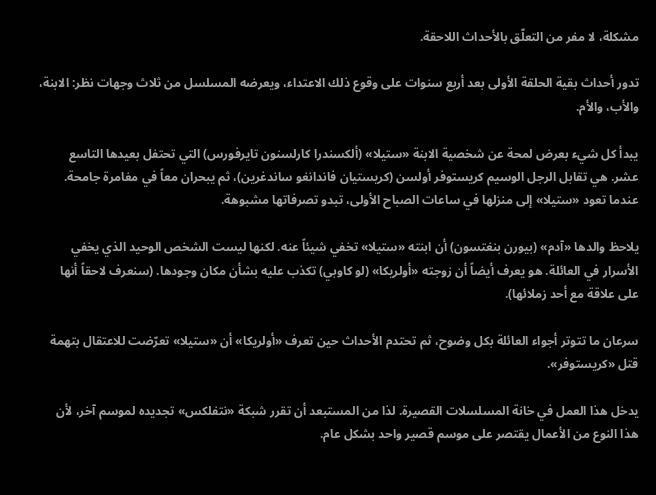مشكلة، لا مفر من التعلّق بالأحداث اللاحقة.

تدور أحداث بقية الحلقة الأولى بعد أربع سنوات على وقوع ذلك الاعتداء، ويعرضه المسلسل من ثلاث وجهات نظر: الابنة، والأب، والأم.

يبدأ كل شيء بعرض لمحة عن شخصية الابنة «ستيلا» (ألكسندرا كارلسنون تايرفورس) التي تحتفل بعيدها التاسع عشر. هي تقابل الرجل الوسيم كريستوفر أولسن (كريستيان فاندانغو ساندغرين)، ثم يبحران معاً في مغامرة جامحة. عندما تعود «ستيلا» إلى منزلها في ساعات الصباح الأولى، تبدو تصرفاتها مشبوهة.

يلاحظ والدها «آدم» (بيورن بنغتسون) أن ابنته «ستيلا» تخفي شيئاً عنه. لكنها ليست الشخص الوحيد الذي يخفي الأسرار في العائلة. هو يعرف أيضاً أن زوجته «أولريكا» (لو كاوبي) تكذب عليه بشأن مكان وجودها. (سنعرف لاحقاً أنها على علاقة مع أحد زملائها).

سرعان ما تتوتر أجواء العائلة بكل وضوح، ثم تحتدم الأحداث حين تعرف «أولريكا» أن «ستيلا» تعرّضت للاعتقال بتهمة قتل «كريستوفر».

يدخل هذا العمل في خانة المسلسلات القصيرة. لذا من المستبعد أن تقرر شبكة «نتفلكس» تجديده لموسم آخر، لأن هذا النوع من الأعمال يقتصر على موسم قصير واحد بشكل عام.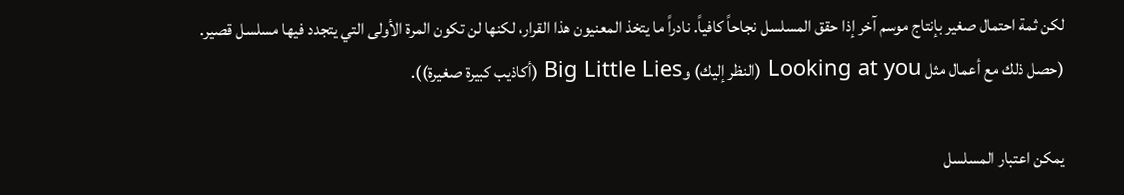لكن ثمة احتمال صغير بإنتاج موسم آخر إذا حقق المسلسل نجاحاً كافياً. نادراً ما يتخذ المعنيون هذا القرار، لكنها لن تكون المرة الأولى التي يتجدد فيها مسلسل قصير. (حصل ذلك مع أعمال مثل Looking at you (النظر إليك) وBig Little Lies (أكاذيب كبيرة صغيرة)).

يمكن اعتبار المسلسل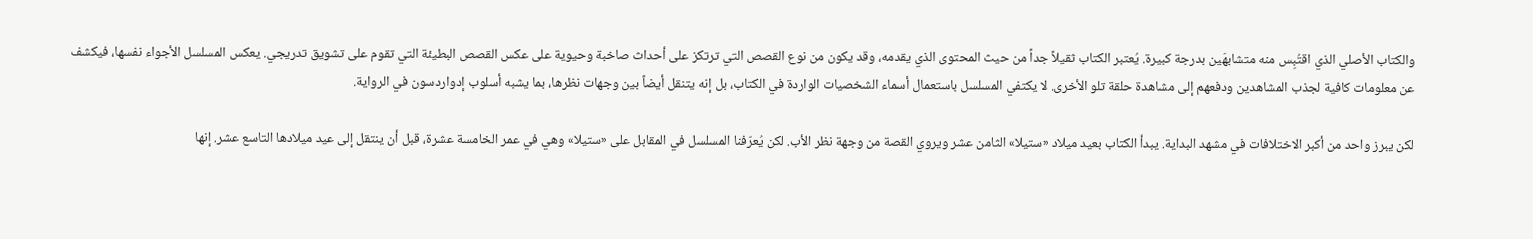والكتاب الأصلي الذي اقتُبِس منه متشابهَين بدرجة كبيرة. يُعتبر الكتاب ثقيلاً جداً من حيث المحتوى الذي يقدمه، وقد يكون من نوع القصص التي ترتكز على أحداث صاخبة وحيوية على عكس القصص البطيئة التي تقوم على تشويق تدريجي. يعكس المسلسل الأجواء نفسها، فيكشف عن معلومات كافية لجذب المشاهدين ودفعهم إلى مشاهدة حلقة تلو الأخرى. لا يكتفي المسلسل باستعمال أسماء الشخصيات الواردة في الكتاب، بل إنه يتنقل أيضاً بين وجهات نظرها، بما يشبه أسلوب إدواردسون في الرواية.

لكن يبرز واحد من أكبر الاختلافات في مشهد البداية. يبدأ الكتاب بعيد ميلاد «ستيلا» الثامن عشر ويروي القصة من وجهة نظر الأب. لكن يُعرّفنا المسلسل في المقابل على «ستيلا» وهي في عمر الخامسة عشرة، قبل أن ينتقل إلى عيد ميلادها التاسع عشر. إنها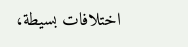اختلافات بسيطة،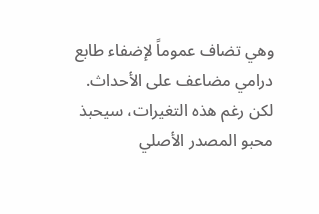وهي تضاف عموماً لإضفاء طابع درامي مضاعف على الأحداث. لكن رغم هذه التغيرات، سيحبذ محبو المصدر الأصلي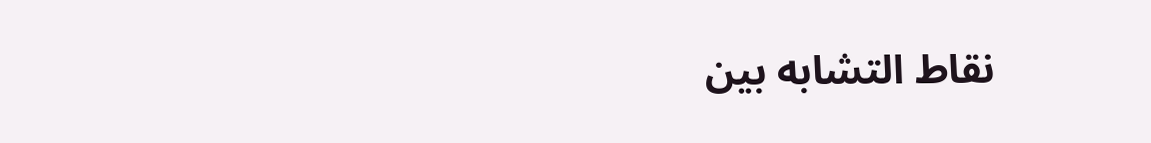نقاط التشابه بين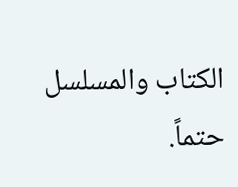الكتاب والمسلسل حتماً.